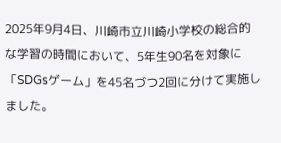2025年9月4日、川崎市立川崎小学校の総合的な学習の時間において、5年生90名を対象に「SDGsゲーム」を45名づつ2回に分けて実施しました。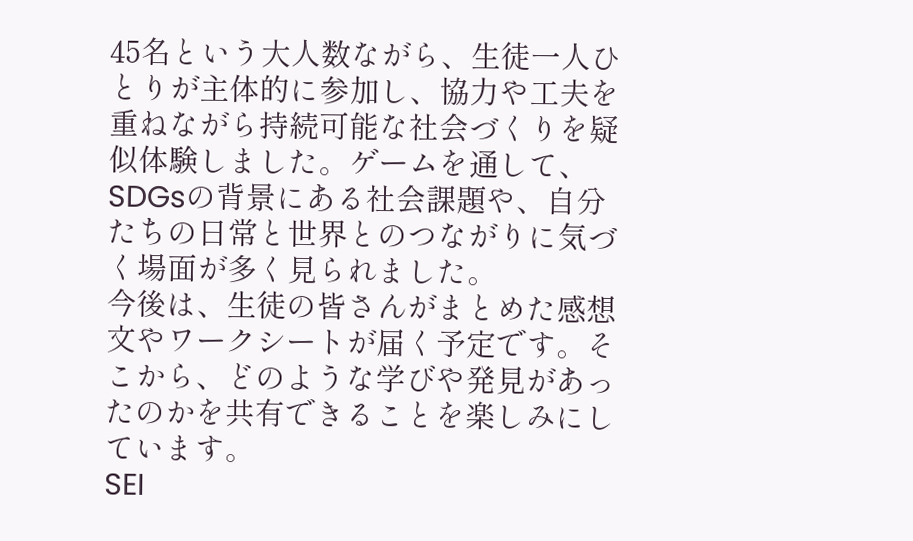45名という大人数ながら、生徒一人ひとりが主体的に参加し、協力や工夫を重ねながら持続可能な社会づくりを疑似体験しました。ゲームを通して、SDGsの背景にある社会課題や、自分たちの日常と世界とのつながりに気づく場面が多く見られました。
今後は、生徒の皆さんがまとめた感想文やワークシートが届く予定です。そこから、どのような学びや発見があったのかを共有できることを楽しみにしています。
SEI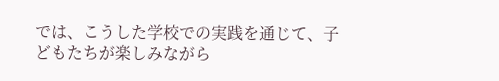では、こうした学校での実践を通じて、子どもたちが楽しみながら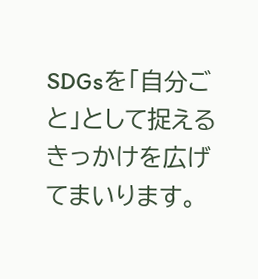SDGsを「自分ごと」として捉えるきっかけを広げてまいります。